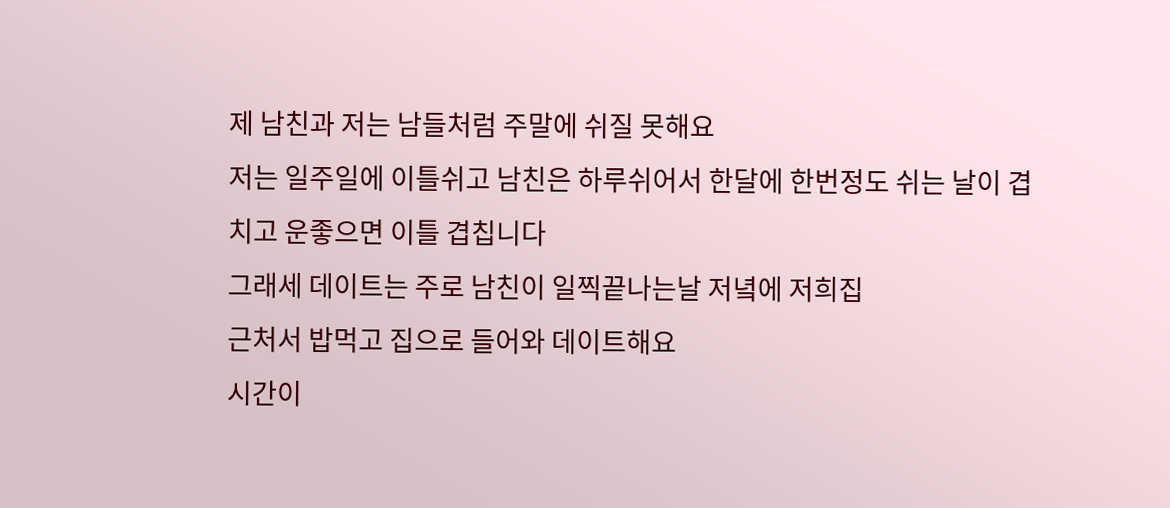제 남친과 저는 남들처럼 주말에 쉬질 못해요
저는 일주일에 이틀쉬고 남친은 하루쉬어서 한달에 한번정도 쉬는 날이 겹치고 운좋으면 이틀 겹칩니다
그래세 데이트는 주로 남친이 일찍끝나는날 저녘에 저희집
근처서 밥먹고 집으로 들어와 데이트해요
시간이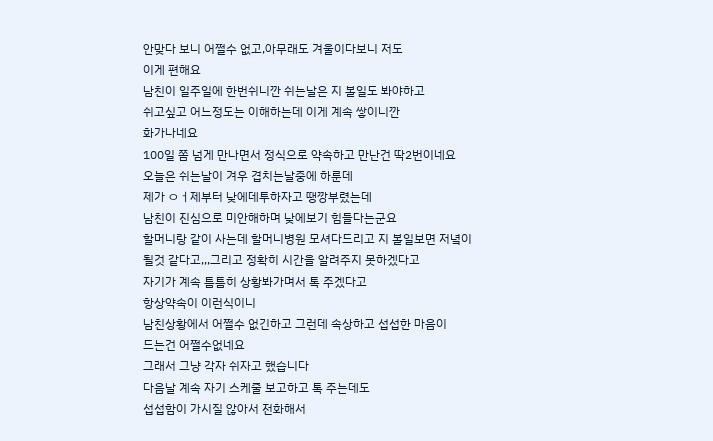안맞다 보니 어쩔수 없고,아무래도 겨울이다보니 저도
이게 편해요
남친이 일주일에 한번쉬니깐 쉬는날은 지 볼일도 봐야하고
쉬고싶고 어느정도는 이해하는데 이게 계속 쌓이니깐
화가나네요
100일 쫌 넘게 만나면서 정식으로 약속하고 만난건 딱2번이네요
오늘은 쉬는날이 겨우 겹치는날중에 하룬데
제가 ㅇㅓ제부터 낮에데투하자고 땡깡부렸는데
남친이 진심으로 미안해하며 낮에보기 힘들다는군요
할머니랑 같이 사는데 할머니병원 모셔다드리고 지 볼일보면 저녘이
될것 같다고,,,그리고 정확히 시간을 알려주지 못하겠다고
자기가 계속 틈틈히 상황봐가며서 톡 주겠다고
항상약속이 이런식이니
남친상황에서 어쩔수 없긴하고 그런데 속상하고 섭섭한 마음이
드는건 어쩔수없네요
그래서 그냥 각자 쉬자고 했습니다
다음날 계속 자기 스케줄 보고하고 톡 주는데도
섭섭함이 가시질 않아서 전화해서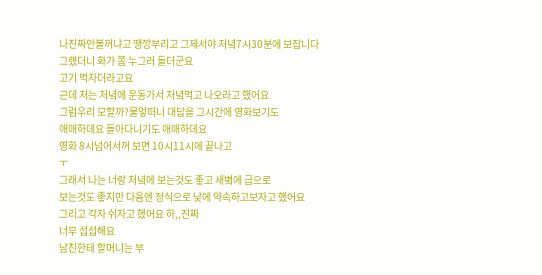나진짜안볼꺼냐고 땡깡부리고 그제서야 저녘7시30분에 보잡니다
그랬더니 화가 쫌 누그러 들더군요
고기 먹자더라고요
근데 저는 저녘에 운동가서 저녘먹고 나오라고 했어요
그럼우리 모할까?물엏떠니 대답을 그시간에 영화보기도
애매하데요 돌아다니기도 애매하데요
영화 8시넘어서꺼 보면 10시11시에 끝나고
ㅜ
그래서 나는 너랑 저녘에 보는것도 좋고 새볔에 급으로
보는것도 좋지만 다음엔 정식으로 낮에 약속하고보자고 했어요
그리고 각자 쉬자고 했어요 하,,진짜
너무 섭섭해요
남친한테 할머니는 부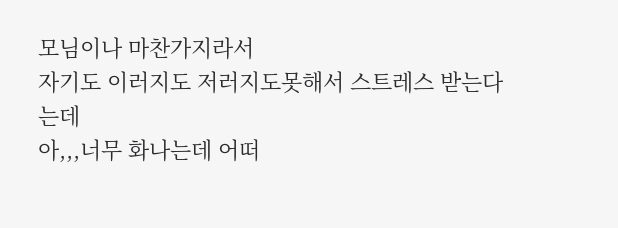모님이나 마찬가지라서
자기도 이러지도 저러지도못해서 스트레스 받는다는데
아,,,너무 화나는데 어떠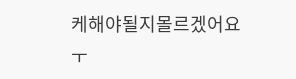케해야될지몰르겠어요 ㅜ